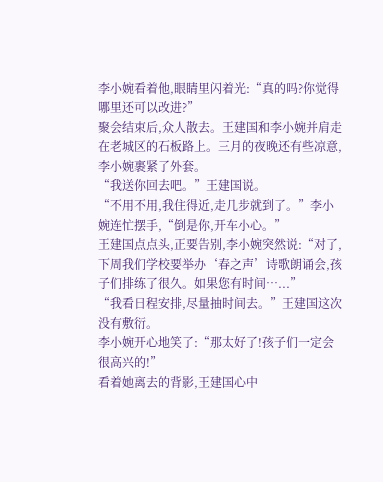李小婉看着他,眼睛里闪着光:“真的吗?你觉得哪里还可以改进?”
聚会结束后,众人散去。王建国和李小婉并肩走在老城区的石板路上。三月的夜晚还有些凉意,李小婉裹紧了外套。
“我送你回去吧。”王建国说。
“不用不用,我住得近,走几步就到了。”李小婉连忙摆手,“倒是你,开车小心。”
王建国点点头,正要告别,李小婉突然说:“对了,下周我们学校要举办‘春之声’诗歌朗诵会,孩子们排练了很久。如果您有时间…...”
“我看日程安排,尽量抽时间去。”王建国这次没有敷衍。
李小婉开心地笑了:“那太好了!孩子们一定会很高兴的!”
看着她离去的背影,王建国心中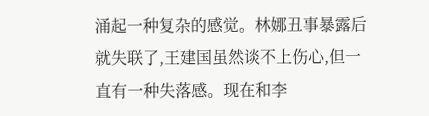涌起一种复杂的感觉。林娜丑事暴露后就失联了,王建国虽然谈不上伤心,但一直有一种失落感。现在和李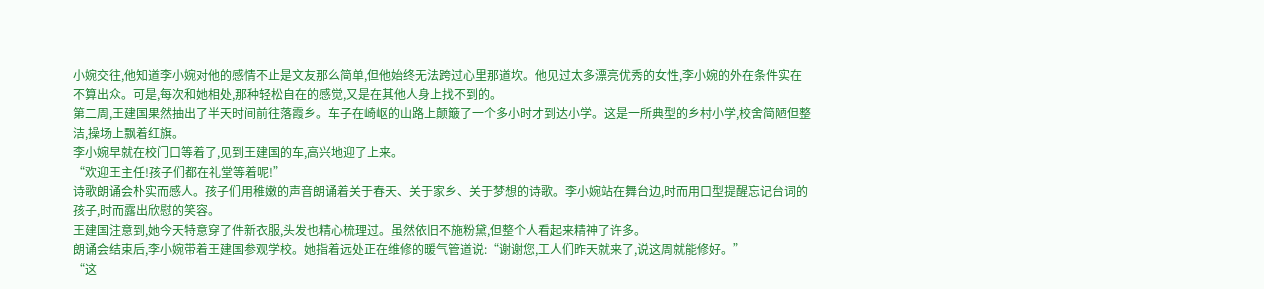小婉交往,他知道李小婉对他的感情不止是文友那么简单,但他始终无法跨过心里那道坎。他见过太多漂亮优秀的女性,李小婉的外在条件实在不算出众。可是,每次和她相处,那种轻松自在的感觉,又是在其他人身上找不到的。
第二周,王建国果然抽出了半天时间前往落霞乡。车子在崎岖的山路上颠簸了一个多小时才到达小学。这是一所典型的乡村小学,校舍简陋但整洁,操场上飘着红旗。
李小婉早就在校门口等着了,见到王建国的车,高兴地迎了上来。
“欢迎王主任!孩子们都在礼堂等着呢!”
诗歌朗诵会朴实而感人。孩子们用稚嫩的声音朗诵着关于春天、关于家乡、关于梦想的诗歌。李小婉站在舞台边,时而用口型提醒忘记台词的孩子,时而露出欣慰的笑容。
王建国注意到,她今天特意穿了件新衣服,头发也精心梳理过。虽然依旧不施粉黛,但整个人看起来精神了许多。
朗诵会结束后,李小婉带着王建国参观学校。她指着远处正在维修的暖气管道说:“谢谢您,工人们昨天就来了,说这周就能修好。”
“这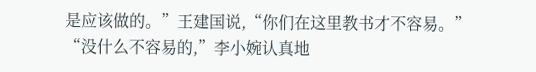是应该做的。”王建国说,“你们在这里教书才不容易。”
“没什么不容易的,”李小婉认真地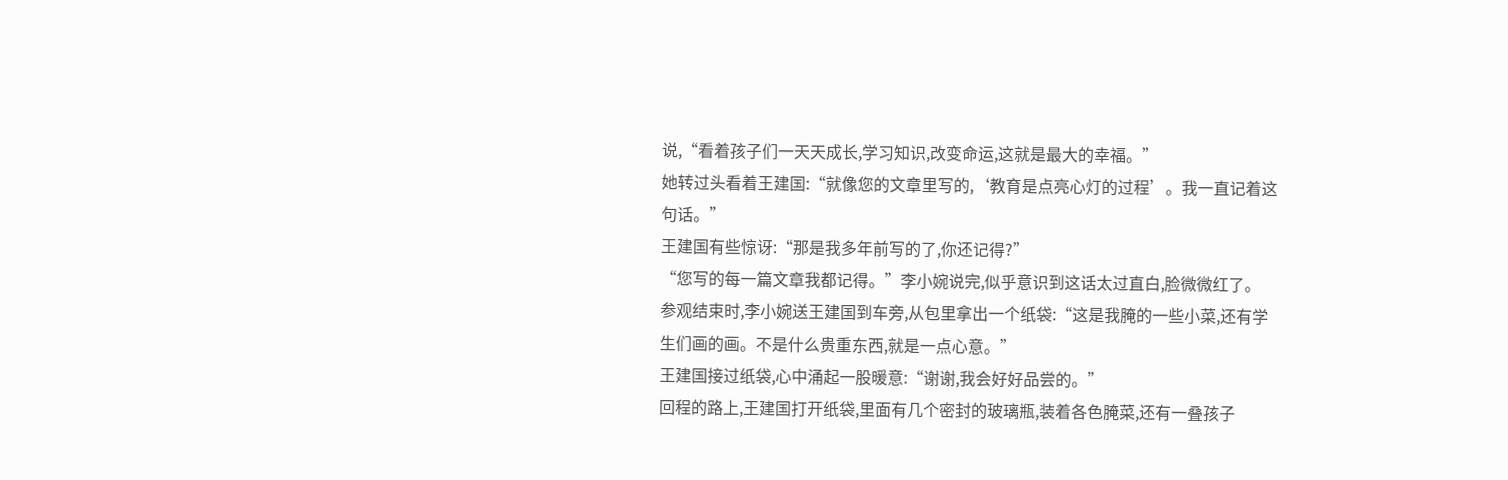说,“看着孩子们一天天成长,学习知识,改变命运,这就是最大的幸福。”
她转过头看着王建国:“就像您的文章里写的,‘教育是点亮心灯的过程’。我一直记着这句话。”
王建国有些惊讶:“那是我多年前写的了,你还记得?”
“您写的每一篇文章我都记得。”李小婉说完,似乎意识到这话太过直白,脸微微红了。
参观结束时,李小婉送王建国到车旁,从包里拿出一个纸袋:“这是我腌的一些小菜,还有学生们画的画。不是什么贵重东西,就是一点心意。”
王建国接过纸袋,心中涌起一股暖意:“谢谢,我会好好品尝的。”
回程的路上,王建国打开纸袋,里面有几个密封的玻璃瓶,装着各色腌菜,还有一叠孩子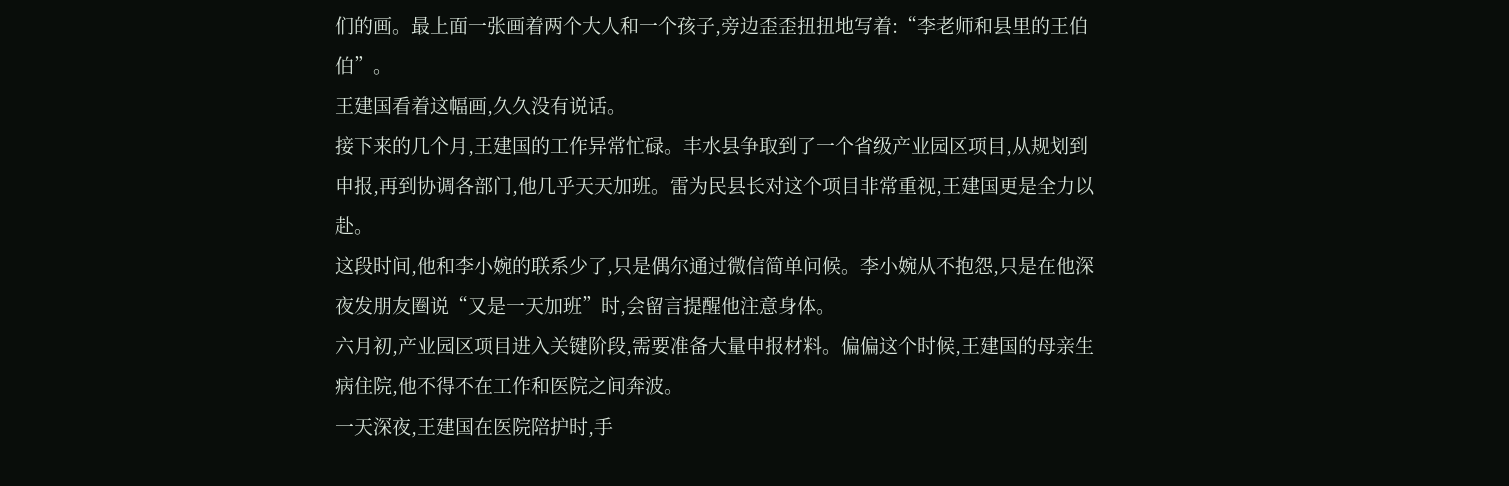们的画。最上面一张画着两个大人和一个孩子,旁边歪歪扭扭地写着:“李老师和县里的王伯伯”。
王建国看着这幅画,久久没有说话。
接下来的几个月,王建国的工作异常忙碌。丰水县争取到了一个省级产业园区项目,从规划到申报,再到协调各部门,他几乎天天加班。雷为民县长对这个项目非常重视,王建国更是全力以赴。
这段时间,他和李小婉的联系少了,只是偶尔通过微信简单问候。李小婉从不抱怨,只是在他深夜发朋友圈说“又是一天加班”时,会留言提醒他注意身体。
六月初,产业园区项目进入关键阶段,需要准备大量申报材料。偏偏这个时候,王建国的母亲生病住院,他不得不在工作和医院之间奔波。
一天深夜,王建国在医院陪护时,手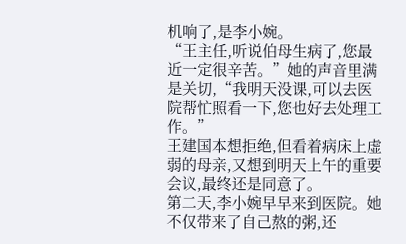机响了,是李小婉。
“王主任,听说伯母生病了,您最近一定很辛苦。”她的声音里满是关切,“我明天没课,可以去医院帮忙照看一下,您也好去处理工作。”
王建国本想拒绝,但看着病床上虚弱的母亲,又想到明天上午的重要会议,最终还是同意了。
第二天,李小婉早早来到医院。她不仅带来了自己熬的粥,还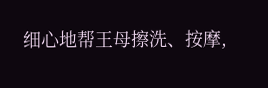细心地帮王母擦洗、按摩,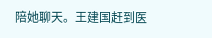陪她聊天。王建国赶到医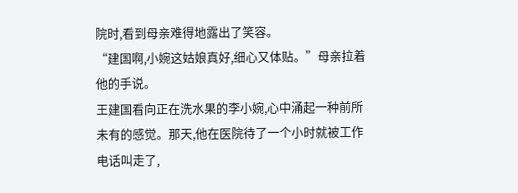院时,看到母亲难得地露出了笑容。
“建国啊,小婉这姑娘真好,细心又体贴。”母亲拉着他的手说。
王建国看向正在洗水果的李小婉,心中涌起一种前所未有的感觉。那天,他在医院待了一个小时就被工作电话叫走了,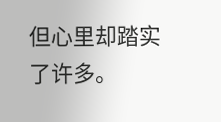但心里却踏实了许多。